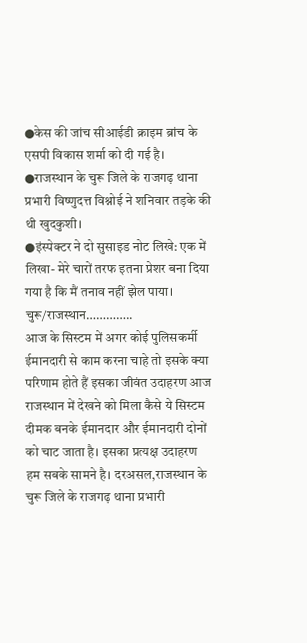●केस की जांच सीआईडी क्राइम ब्रांच के एसपी विकास शर्मा को दी गई है।
●राजस्थान के चुरू जिले के राजगढ़ थाना प्रभारी विष्णुदत्त विश्नोई ने शनिवार तड़के की थी खुदकुशी।
●इंस्पेक्टर ने दो सुसाइड नोट लिखे: एक में लिखा- मेरे चारों तरफ इतना प्रेशर बना दिया गया है कि मैं तनाव नहीं झेल पाया।
चुरू/राजस्थान…………..
आज के सिस्टम में अगर कोई पुलिसकर्मी ईमानदारी से काम करना चाहे तो इसके क्या परिणाम होते हैं इसका जीवंत उदाहरण आज राजस्थान में देखने को मिला कैसे ये सिस्टम दीमक बनके ईमानदार और ईमानदारी दोनों को चाट जाता है। इसका प्रत्यक्ष उदाहरण हम सबके सामने है। दरअसल,राजस्थान के चुरू जिले के राजगढ़ थाना प्रभारी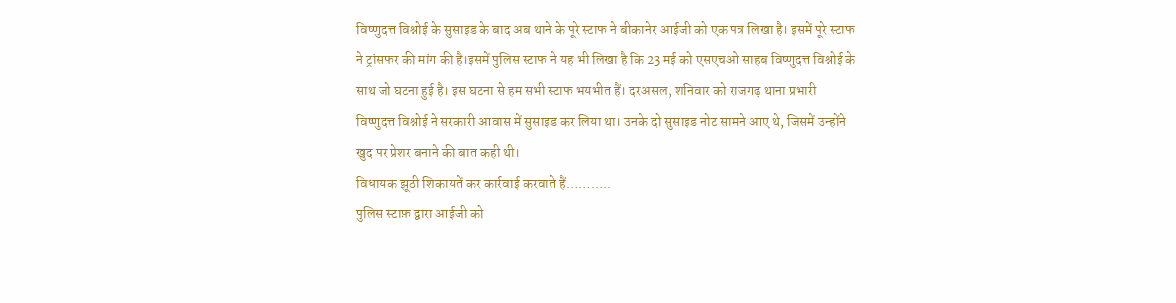विष्णुदत्त विश्नोई के सुसाइड के बाद अब थाने के पूरे स्टाफ ने बीकानेर आईजी को एक पत्र लिखा है। इसमें पूरे स्टाफ ने ट्रांसफर की मांग की है।इसमें पुलिस स्टाफ ने यह भी लिखा है कि 23 मई को एसएचओ साहब विष्णुदत्त विश्नोई के साथ जो घटना हुई है। इस घटना से हम सभी स्टाफ भयभीत हैं। दरअसल, शनिवार को राजगढ़ थाना प्रभारी विष्णुदत्त विश्नोई ने सरकारी आवास में सुसाइड कर लिया था। उनके दो सुसाइड नोट सामने आए थे, जिसमें उन्होंने खुद पर प्रेशर बनाने की बात कही थी।
विधायक झूठी शिकायतें कर कार्रवाई करवाते हैं………..
पुलिस स्टाफ़ द्वारा आईजी को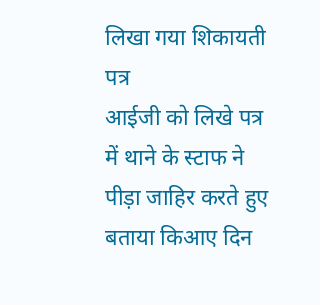लिखा गया शिकायती पत्र
आईजी को लिखे पत्र में थाने के स्टाफ ने पीड़ा जाहिर करते हुए बताया किआए दिन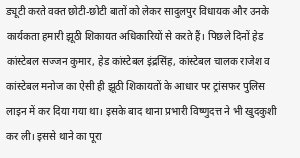ड्यूटी करते वक्त छोटी-छोटी बातों को लेकर सादुलपुर विधायक और उनके कार्यकता हमारी झूठी शिकायत अधिकारियों से करते हैं। पिछले दिनों हेड कांस्टेबल सज्जन कुमार, हेड कांस्टेबल इंद्रसिंह, कांस्टेबल चालक राजेश व कांस्टेबल मनोज का ऐसी ही झूठी शिकायतों के आधार पर ट्रांसफर पुलिस लाइन में कर दिया गया था। इसके बाद थाना प्रभारी विष्णुदत्त ने भी खुदकुशी कर ली। इससे थाने का पूरा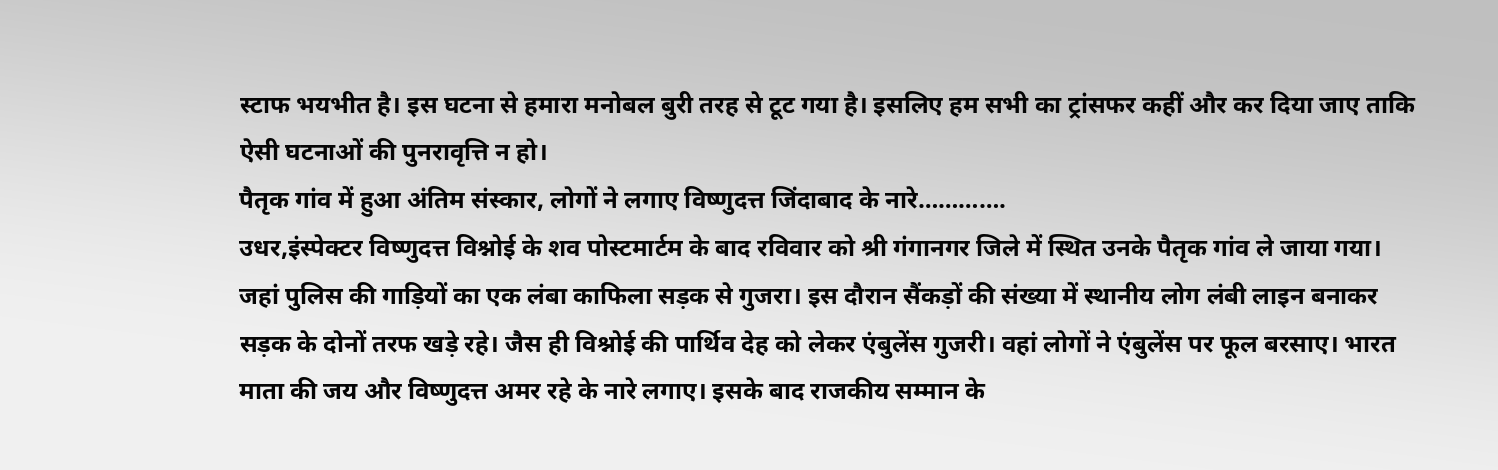स्टाफ भयभीत है। इस घटना से हमारा मनोबल बुरी तरह से टूट गया है। इसलिए हम सभी का ट्रांसफर कहीं और कर दिया जाए ताकि ऐसी घटनाओं की पुनरावृत्ति न हो।
पैतृक गांव में हुआ अंतिम संस्कार, लोगों ने लगाए विष्णुदत्त जिंदाबाद के नारे………….
उधर,इंस्पेक्टर विष्णुदत्त विश्नोई के शव पोस्टमार्टम के बाद रविवार को श्री गंगानगर जिले में स्थित उनके पैतृक गांव ले जाया गया। जहां पुलिस की गाड़ियों का एक लंबा काफिला सड़क से गुजरा। इस दौरान सैंकड़ों की संख्या में स्थानीय लोग लंबी लाइन बनाकर सड़क के दोनों तरफ खड़े रहे। जैस ही विश्नोई की पार्थिव देह को लेकर एंबुलेंस गुजरी। वहां लोगों ने एंबुलेंस पर फूल बरसाए। भारत माता की जय और विष्णुदत्त अमर रहे के नारे लगाए। इसके बाद राजकीय सम्मान के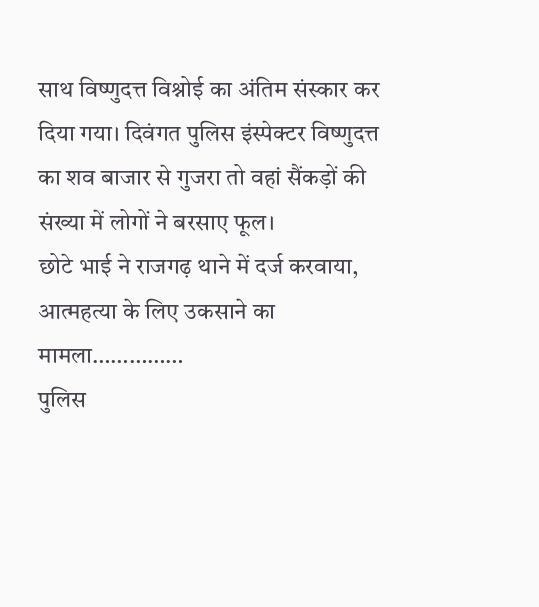साथ विष्णुदत्त विश्नोई का अंतिम संस्कार कर दिया गया। दिवंगत पुलिस इंस्पेक्टर विष्णुदत्त का शव बाजार से गुजरा तो वहां सैंकड़ों की संख्या में लोगों ने बरसाए फूल।
छोटे भाई ने राजगढ़ थाने में दर्ज करवाया, आत्महत्या के लिए उकसाने का मामला……………
पुलिस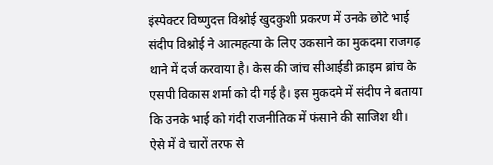इंस्पेक्टर विष्णुदत्त विश्नोई खुदकुशी प्रकरण में उनके छोटे भाई संदीप विश्नोई ने आत्महत्या के लिए उकसाने का मुकदमा राजगढ़ थाने में दर्ज करवाया है। केस की जांच सीआईडी क्राइम ब्रांच के एसपी विकास शर्मा को दी गई है। इस मुकदमे में संदीप ने बताया कि उनके भाई को गंदी राजनीतिक में फंसाने की साजिश थी। ऐसे में वे चारों तरफ से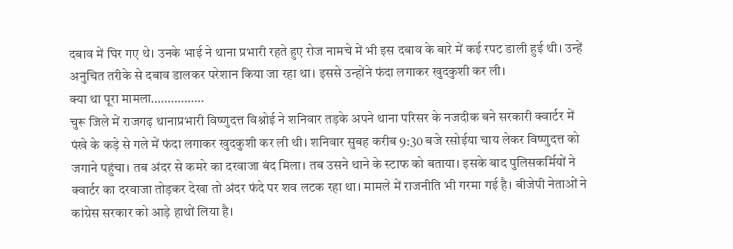दबाव में घिर गए थे। उनके भाई ने थाना प्रभारी रहते हुए रोज नामचे में भी इस दबाव के बारे में कई रपट डाली हुई थी। उन्हें अनुचित तरीके से दबाव डालकर परेशान किया जा रहा था। इससे उन्होंने फंदा लगाकर खुदकुशी कर ली।
क्या था पूरा मामला…………….
चुरू जिले में राजगढ़ थानाप्रभारी विष्णुदत्त विश्नोई ने शनिवार तड़के अपने थाना परिसर के नजदीक बने सरकारी क्वार्टर में पंखे के कड़े से गले में फंदा लगाकर खुदकुशी कर ली थी। शनिवार सुबह करीब 9:30 बजे रसोईया चाय लेकर विष्णुदत्त को जगाने पहुंचा। तब अंदर से कमरे का दरवाजा बंद मिला। तब उसने थाने के स्टाफ को बताया। इसके बाद पुलिसकर्मियों ने क्वार्टर का दरवाजा तोड़कर देखा तो अंदर फंदे पर शव लटक रहा था। मामले में राजनीति भी गरमा गई है। बीजेपी नेताओं ने कांग्रेस सरकार को आड़े हाथों लिया है।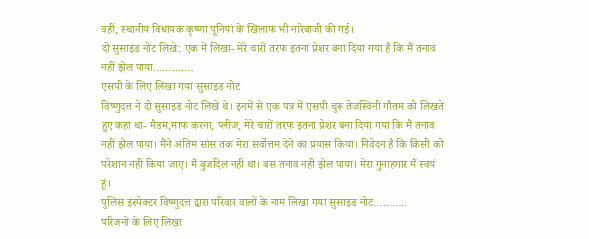वहीं, स्थानीय विधायक कृष्णा पूनियां के खिलाफ भी नारेबाजी की गई।
दो सुसाइड नोट लिखे: एक में लिखा- मेरे चारों तरफ इतना प्रेशर बना दिया गया है कि मैं तनाव नहीं झेल पाया………….
एसपी के लिए लिखा गया सुसाइड नोट
विष्णुदत्त ने दो सुसाइड नोट लिखे थे। इनमें से एक पत्र में एसपी चुरू तेजस्विनी गौतम को लिखते हुए कहा था- मैडम,माफ करना, प्लीज, मेरे चारों तरफ इतना प्रेशर बना दिया गया कि मैं तनाव नहीं झेल पाया। मैंने अंतिम सांस तक मेरा सर्वोत्तम देने का प्रयास किया। निवेदन है कि किसी को परेशान नहीं किया जाए। मैं बुजदिल नहीं था। बस तनाव नहीं झेल पाया। मेरा गुनाहगार मैं स्वयं हूं।
पुलिस इंस्पेक्टर विष्णुदत्त द्वारा परिवार वालों के नाम लिखा गया सुसाइड नोट………..
परिजनों के लिए लिखा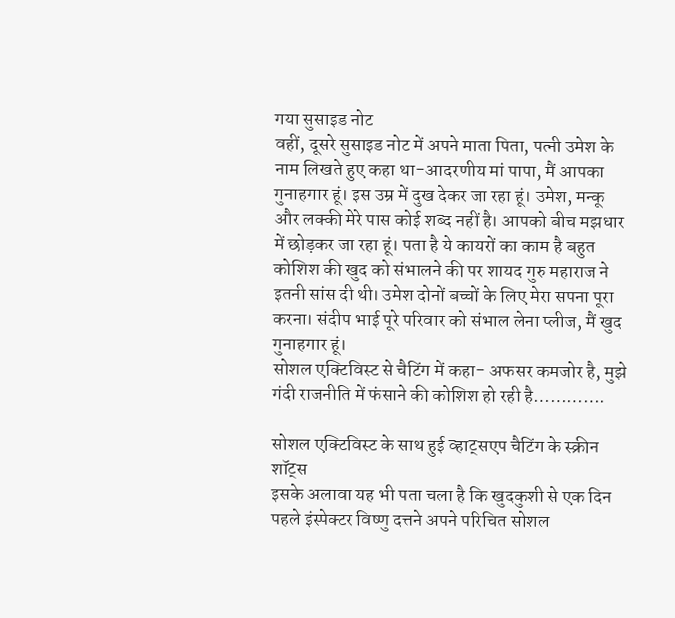गया सुसाइड नोट
वहीं, दूसरे सुसाइड नोट में अपने माता पिता, पत्नी उमेश के नाम लिखते हुए कहा था-आदरणीय मां पापा, मैं आपका गुनाहगार हूं। इस उम्र में दुख देकर जा रहा हूं। उमेश, मन्कू और लक्की मेरे पास कोई शब्द नहीं है। आपको बीच मझधार में छोड़कर जा रहा हूं। पता है ये कायरों का काम है बहुत कोशिश की खुद को संभालने की पर शायद गुरु महाराज ने इतनी सांस दी थी। उमेश दोनों बच्चों के लिए मेरा सपना पूरा करना। संदीप भाई पूरे परिवार को संभाल लेना प्लीज, मैं खुद गुनाहगार हूं।
सोशल एक्टिविस्ट से चैटिंग में कहा- अफसर कमजोर है, मुझे गंदी राजनीति में फंसाने की कोशिश हो रही है………….

सोशल एक्टिविस्ट के साथ हुई व्हाट्सएप चैटिंग के स्क्रीन शॉट्स
इसके अलावा यह भी पता चला है कि खुदकुशी से एक दिन पहले इंस्पेक्टर विष्णु दत्तने अपने परिचित सोशल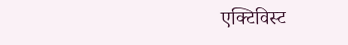एक्टिविस्ट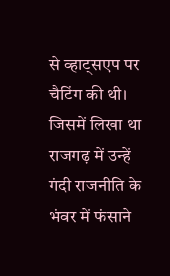से व्हाट्सएप पर चैटिंग की थी। जिसमें लिखा था राजगढ़ में उन्हें गंदी राजनीति के भंवर में फंसाने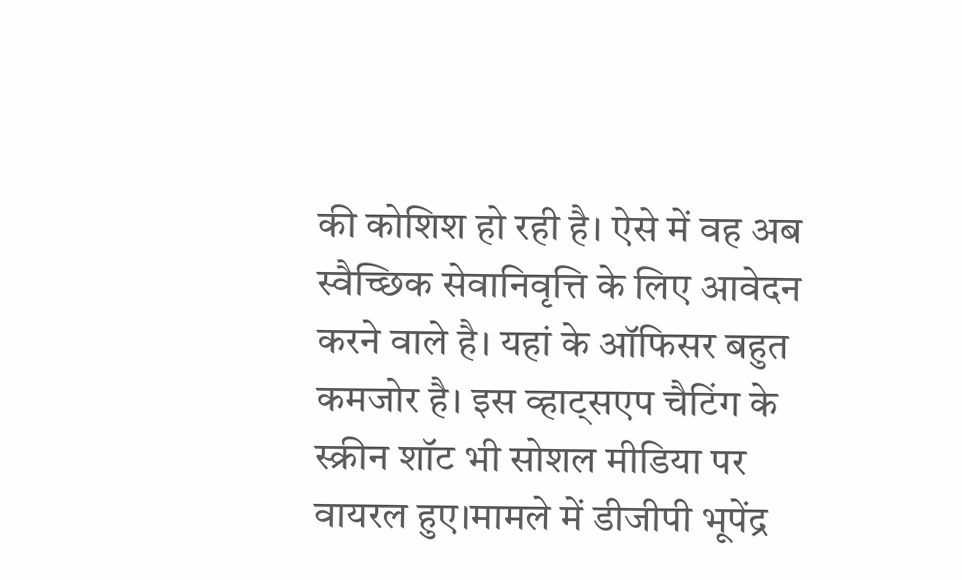की कोशिश हो रही है। ऐसे में वह अब स्वैच्छिक सेवानिवृत्ति के लिए आवेदन करने वाले है। यहां के ऑफिसर बहुत कमजोर है। इस व्हाट्सएप चैटिंग के स्क्रीन शॉट भी सोशल मीडिया पर वायरल हुए।मामले में डीजीपी भूपेंद्र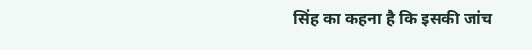सिंह का कहना है कि इसकी जांच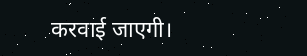करवाई जाएगी।